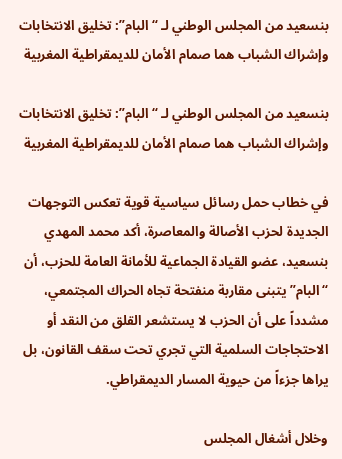بنسعيد من المجلس الوطني لـ “البام”: تخليق الانتخابات وإشراك الشباب هما صمام الأمان للديمقراطية المغربية

بنسعيد من المجلس الوطني لـ “البام”: تخليق الانتخابات وإشراك الشباب هما صمام الأمان للديمقراطية المغربية

في خطاب حمل رسائل سياسية قوية تعكس التوجهات الجديدة لحزب الأصالة والمعاصرة، أكد محمد المهدي بنسعيد، عضو القيادة الجماعية للأمانة العامة للحزب، أن “البام” يتبنى مقاربة منفتحة تجاه الحراك المجتمعي، مشدداً على أن الحزب لا يستشعر القلق من النقد أو الاحتجاجات السلمية التي تجري تحت سقف القانون، بل يراها جزءاً من حيوية المسار الديمقراطي.

وخلال أشغال المجلس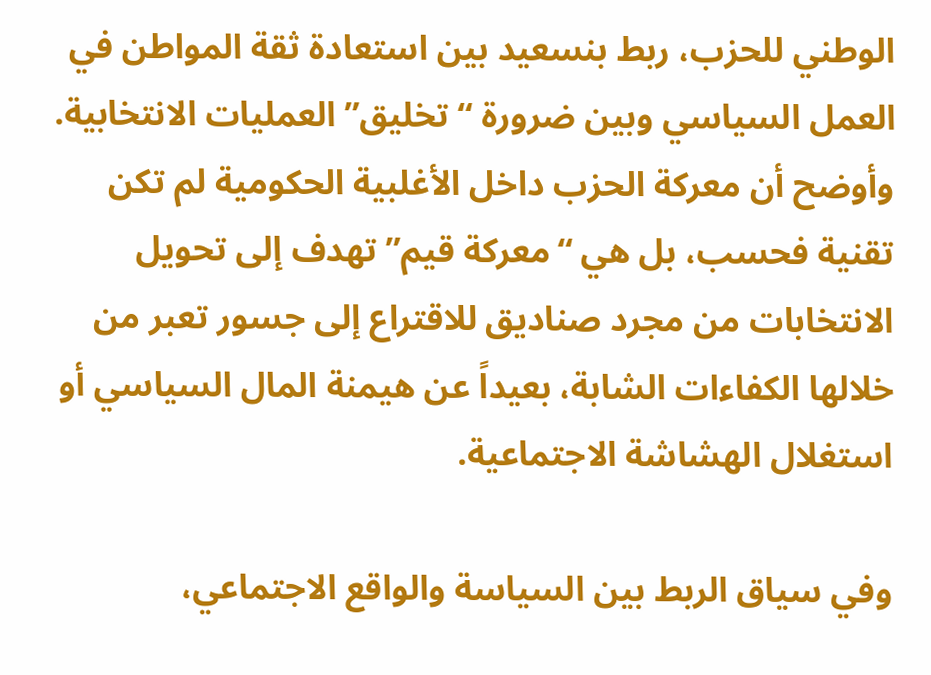الوطني للحزب، ربط بنسعيد بين استعادة ثقة المواطن في العمل السياسي وبين ضرورة “تخليق” العمليات الانتخابية. وأوضح أن معركة الحزب داخل الأغلبية الحكومية لم تكن تقنية فحسب، بل هي “معركة قيم” تهدف إلى تحويل الانتخابات من مجرد صناديق للاقتراع إلى جسور تعبر من خلالها الكفاءات الشابة، بعيداً عن هيمنة المال السياسي أو استغلال الهشاشة الاجتماعية.

وفي سياق الربط بين السياسة والواقع الاجتماعي،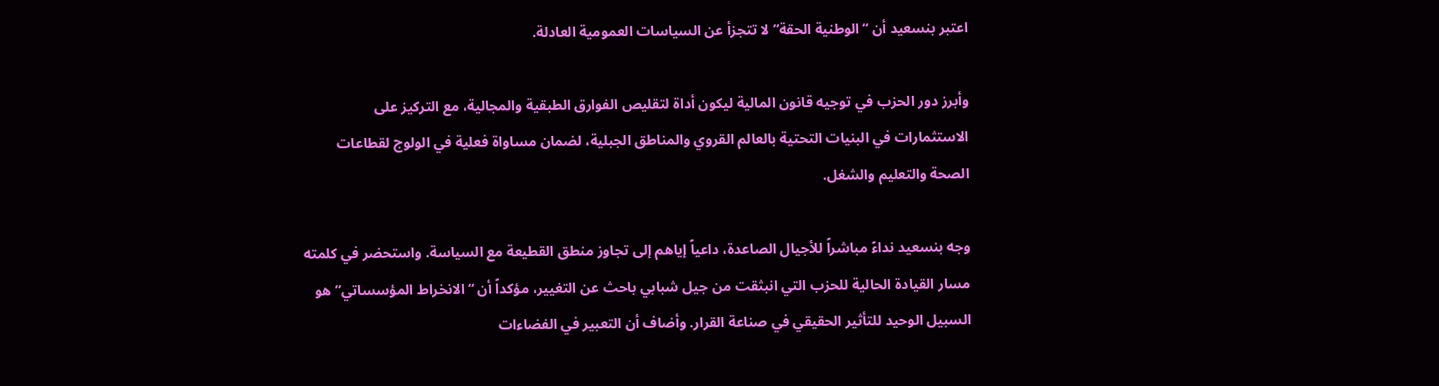اعتبر بنسعيد أن “الوطنية الحقة” لا تتجزأ عن السياسات العمومية العادلة.

وأبرز دور الحزب في توجيه قانون المالية ليكون أداة لتقليص الفوارق الطبقية والمجالية، مع التركيز على الاستثمارات في البنيات التحتية بالعالم القروي والمناطق الجبلية، لضمان مساواة فعلية في الولوج لقطاعات الصحة والتعليم والشغل.

وجه بنسعيد نداءً مباشراً للأجيال الصاعدة، داعياً إياهم إلى تجاوز منطق القطيعة مع السياسة. واستحضر في كلمته مسار القيادة الحالية للحزب التي انبثقت من جيل شبابي باحث عن التغيير، مؤكداً أن “الانخراط المؤسساتي” هو السبيل الوحيد للتأثير الحقيقي في صناعة القرار. وأضاف أن التعبير في الفضاءات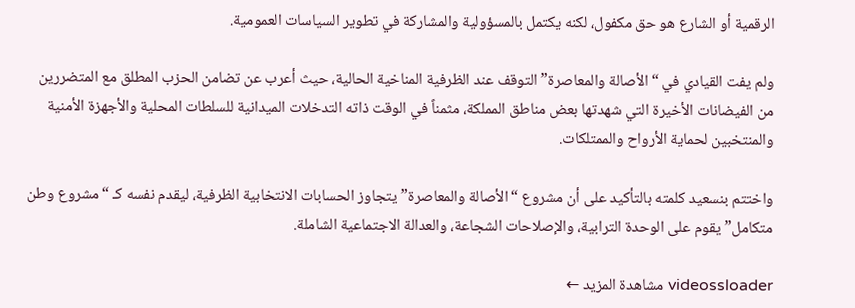الرقمية أو الشارع هو حق مكفول، لكنه يكتمل بالمسؤولية والمشاركة في تطوير السياسات العمومية.

ولم يفت القيادي في “الأصالة والمعاصرة” التوقف عند الظرفية المناخية الحالية، حيث أعرب عن تضامن الحزب المطلق مع المتضررين من الفيضانات الأخيرة التي شهدتها بعض مناطق المملكة، مثمناً في الوقت ذاته التدخلات الميدانية للسلطات المحلية والأجهزة الأمنية والمنتخبين لحماية الأرواح والممتلكات.

واختتم بنسعيد كلمته بالتأكيد على أن مشروع “الأصالة والمعاصرة” يتجاوز الحسابات الانتخابية الظرفية، ليقدم نفسه كـ “مشروع وطن متكامل” يقوم على الوحدة الترابية، والإصلاحات الشجاعة، والعدالة الاجتماعية الشاملة.

videossloader مشاهدة المزيد ←